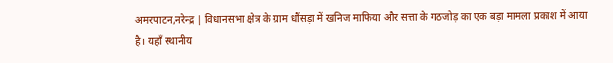अमरपाटन,नरेन्द्र | विधानसभा क्षेत्र के ग्राम धौंसड़ा में खनिज माफिया और सत्ता के गठजोड़ का एक बड़ा मामला प्रकाश में आया है। यहाँ स्थानीय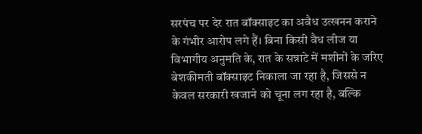सरपंच पर देर रात बॉक्साइट का अवैध उत्खनन कराने के गंभीर आरोप लगे हैं। बिना किसी वैध लीज या विभागीय अनुमति के, रात के सन्नाटे में मशीनों के जरिए बेशकीमती बॉक्साइट निकाला जा रहा है, जिससे न केवल सरकारी खजाने को चूना लग रहा है, बल्कि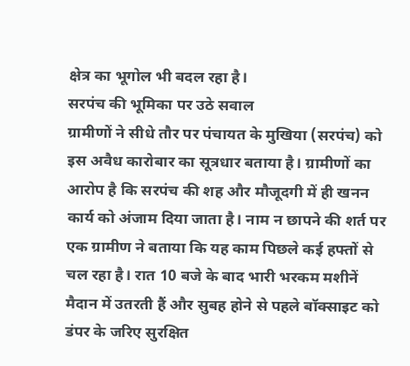क्षेत्र का भूगोल भी बदल रहा है।
सरपंच की भूमिका पर उठे सवाल
ग्रामीणों ने सीधे तौर पर पंचायत के मुखिया (सरपंच) को इस अवैध कारोबार का सूत्रधार बताया है। ग्रामीणों का आरोप है कि सरपंच की शह और मौजूदगी में ही खनन कार्य को अंजाम दिया जाता है। नाम न छापने की शर्त पर एक ग्रामीण ने बताया कि यह काम पिछले कई हफ्तों से चल रहा है। रात 10 बजे के बाद भारी भरकम मशीनें मैदान में उतरती हैं और सुबह होने से पहले बॉक्साइट को डंपर के जरिए सुरक्षित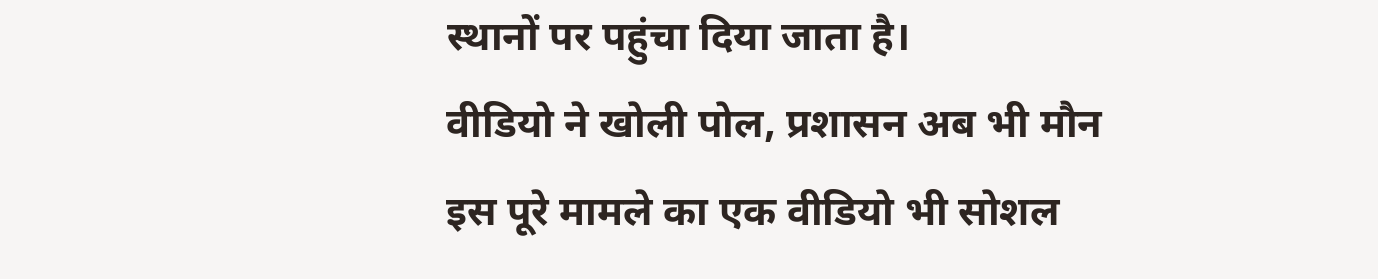स्थानों पर पहुंचा दिया जाता है।
वीडियो ने खोली पोल, प्रशासन अब भी मौन
इस पूरे मामले का एक वीडियो भी सोशल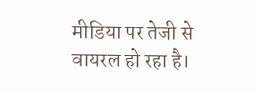मीडिया पर तेजी से वायरल हो रहा है।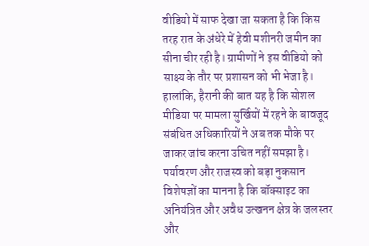वीडियो में साफ देखा जा सकता है कि किस तरह रात के अंधेरे में हेवी मशीनरी जमीन का सीना चीर रही है। ग्रामीणों ने इस वीडियो को साक्ष्य के तौर पर प्रशासन को भी भेजा है। हालांकि, हैरानी की बात यह है कि सोशल मीडिया पर मामला सुर्खियों में रहने के बावजूद संबंधित अधिकारियों ने अब तक मौके पर जाकर जांच करना उचित नहीं समझा है।
पर्यावरण और राजस्व को बड़ा नुकसान
विशेषज्ञों का मानना है कि बॉक्साइट का अनियंत्रित और अवैध उत्खनन क्षेत्र के जलस्तर और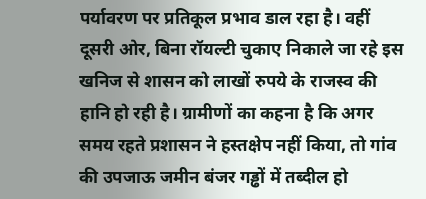पर्यावरण पर प्रतिकूल प्रभाव डाल रहा है। वहीं दूसरी ओर, बिना रॉयल्टी चुकाए निकाले जा रहे इस खनिज से शासन को लाखों रुपये के राजस्व की हानि हो रही है। ग्रामीणों का कहना है कि अगर समय रहते प्रशासन ने हस्तक्षेप नहीं किया, तो गांव की उपजाऊ जमीन बंजर गड्ढों में तब्दील हो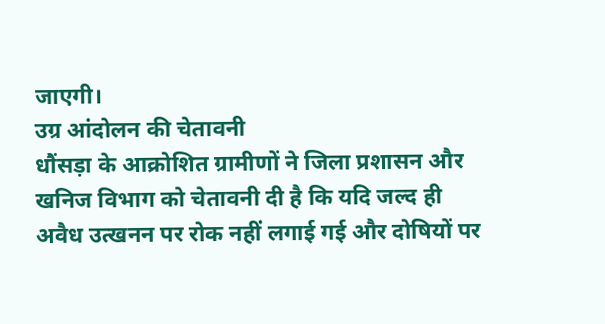जाएगी।
उग्र आंदोलन की चेतावनी
धौंसड़ा के आक्रोशित ग्रामीणों ने जिला प्रशासन और खनिज विभाग को चेतावनी दी है कि यदि जल्द ही अवैध उत्खनन पर रोक नहीं लगाई गई और दोषियों पर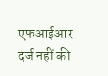एफआईआर दर्ज नहीं की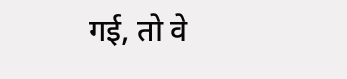गई, तो वे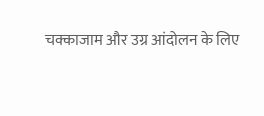चक्काजाम और उग्र आंदोलन के लिए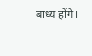बाध्य होंगे।